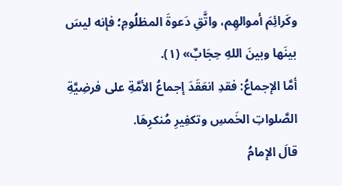وكَرائِمَ أموالهِم، واتَّقِ دَعوةَ المظلُومِ؛ فإنه ليسَ بينَها وبينَ اللهِ حِجَابٌ» (١).
أمَّا الإجماعُ: فقدِ انعَقَدَ إجماعُ الأمَّةِ على فرضِيَّةِ الصَّلواتِ الخَمسِ وتكفِيرِ مُنكرِهَا.
قالَ الإمامُ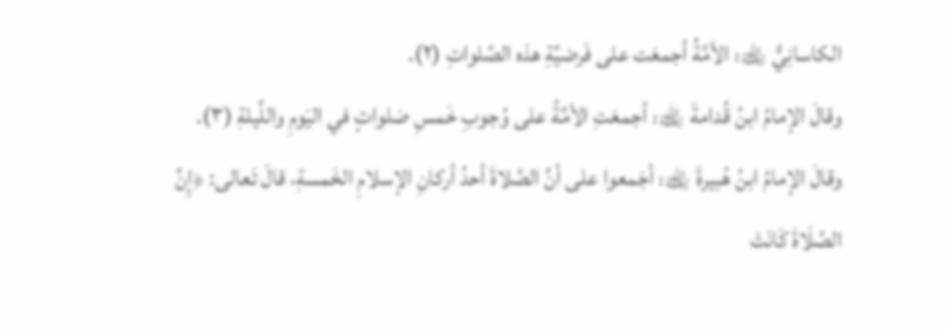الكاسانِيُّ ﵀: الأمَّةُ أجمعَت على فَرضيَّةِ هذه الصَّلواتِ (٢).
وقالَ الإمامُ ابنُ قُدامةَ ﵀: أجمعَتِ الأمَّةُ على وُجوبِ خَمسِ صَلواتٍ في اليَومِ واللَّيلةِ (٣).
وقالَ الإمامُ ابنُ هُبيرةَ ﵀: أجَمعوا على أنَّ الصَّلاةَ أحدُ أركانِ الإسلامِ الخَمسةِ، قالَ تَعالى: ﴿إِنَّ الصَّلَاةَ كَانَتْ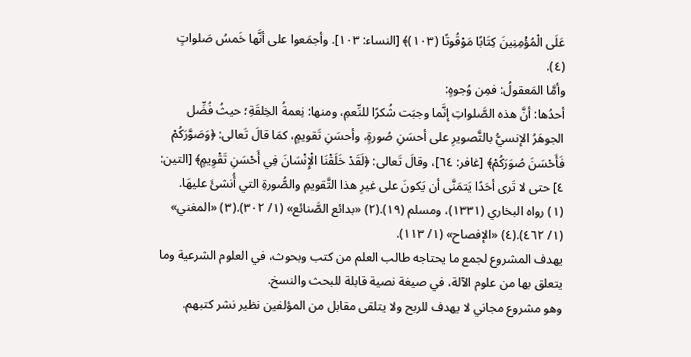عَلَى الْمُؤْمِنِينَ كِتَابًا مَوْقُوتًا (١٠٣)﴾ [النساء: ١٠٣]. وأجمَعوا على أنَّها خَمسُ صَلواتٍ (٤).
وأمَّا المَعقولُ: فمِن وُجوهٍ:
أحدُها: أنَّ هذه الصَّلواتِ إنَّما وجبَت شُكرًا للنِّعمِ، ومنها: نِعمةُ الخِلقَةِ؛ حيثُ فُضِّل الجوهَرُ الإنسيُّ بالتَّصويرِ على أحسَنِ صُورةٍ، وأحسَنِ تَقويمٍ، كمَا قالَ تَعالى: ﴿وَصَوَّرَكُمْ فَأَحْسَنَ صُوَرَكُمْ﴾ [غافر: ٦٤]، وقالَ تَعالى: ﴿لَقَدْ خَلَقْنَا الْإِنْسَانَ فِي أَحْسَنِ تَقْوِيمٍ﴾ [التين: ٤] حتى لا تَرى أحَدًا يَتمَنَّى أن يَكونَ على غيرِ هذا التَّقويمِ والصُّورةِ التي أُنشئَ عليهَا.
(١) رواه البخاري (١٣٣١)، ومسلم (١٩).(٢) «بدائع الصَّنائع» (١/ ٣٠٢).(٣) «المغني» (١/ ٤٦٢).(٤) «الإفصاح» (١/ ١١٣).
يهدف المشروع لجمع ما يحتاجه طالب العلم من كتب وبحوث، في العلوم الشرعية وما يتعلق بها من علوم الآلة، في صيغة نصية قابلة للبحث والنسخ.
وهو مشروع مجاني لا يهدف للربح ولا يتلقى مقابل من المؤلفين نظير نشر كتبهم.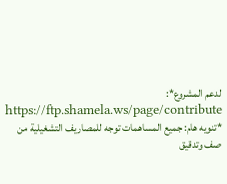لدعم المشروع*: https://ftp.shamela.ws/page/contribute
*تنويه هام: جميع المساهمات توجه للمصاريف التشغيلية من صف وتدقيق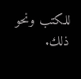للكتب ونحو ذلك.